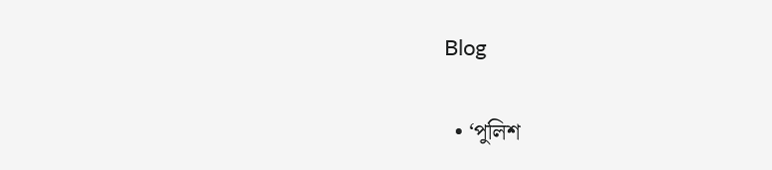Blog

  • ‘পুলিশ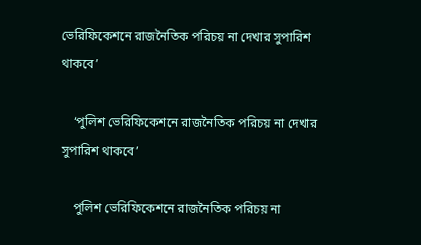ভেরিফিকেশনে রাজনৈতিক পরিচয় না দেখার সুপারিশ থাকবে’

    ‘পুলিশ ভেরিফিকেশনে রাজনৈতিক পরিচয় না দেখার সুপারিশ থাকবে’

    পুলিশ ভেরিফিকেশনে রাজনৈতিক পরিচয় না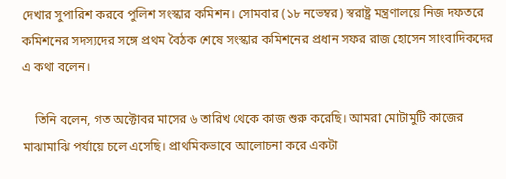দেখার সুপারিশ করবে পুলিশ সংস্কার কমিশন। সোমবার (১৮ নভেম্বর) স্বরাষ্ট্র মন্ত্রণালয়ে নিজ দফতরে কমিশনের সদস্যদের সঙ্গে প্রথম বৈঠক শেষে সংস্কার কমিশনের প্রধান সফর রাজ হোসেন সাংবাদিকদের এ কথা বলেন।

    তিনি বলেন, গত অক্টোবর মাসের ৬ তারিখ থেকে কাজ শুরু করেছি। আমরা মোটামুটি কাজের মাঝামাঝি পর্যায়ে চলে এসেছি। প্রাথমিকভাবে আলোচনা করে একটা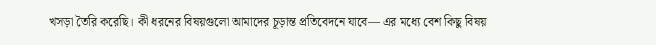খসড়া তৈরি করেছি। কী ধরনের বিষয়গুলো আমাদের চূড়ান্ত প্রতিবেদনে যাবে— এর মধ্যে বেশ কিছু বিষয়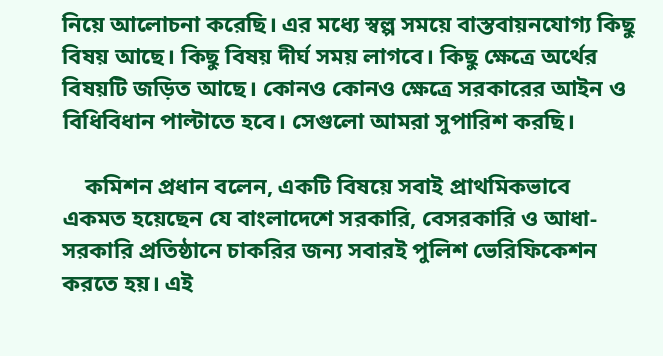নিয়ে আলোচনা করেছি। এর মধ্যে স্বল্প সময়ে বাস্তবায়নযোগ্য কিছু বিষয় আছে। কিছু বিষয় দীর্ঘ সময় লাগবে। কিছু ক্ষেত্রে অর্থের বিষয়টি জড়িত আছে। কোনও কোনও ক্ষেত্রে সরকারের আইন ও বিধিবিধান পাল্টাতে হবে। সেগুলো আমরা সুপারিশ করছি।

    কমিশন প্রধান বলেন, একটি বিষয়ে সবাই প্রাথমিকভাবে একমত হয়েছেন যে বাংলাদেশে সরকারি, বেসরকারি ও আধা-সরকারি প্রতিষ্ঠানে চাকরির জন্য সবারই পুলিশ ভেরিফিকেশন করতে হয়। এই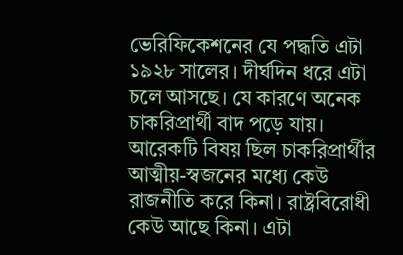ভেরিফিকেশনের যে পদ্ধতি এটা ১৯২৮ সালের। দীর্ঘদিন ধরে এটা চলে আসছে। যে কারণে অনেক চাকরিপ্রার্থী বাদ পড়ে যায়। আরেকটি বিষয় ছিল চাকরিপ্রার্থীর আত্মীয়-স্বজনের মধ্যে কেউ রাজনীতি করে কিনা। রাষ্ট্রবিরোধী কেউ আছে কিনা। এটা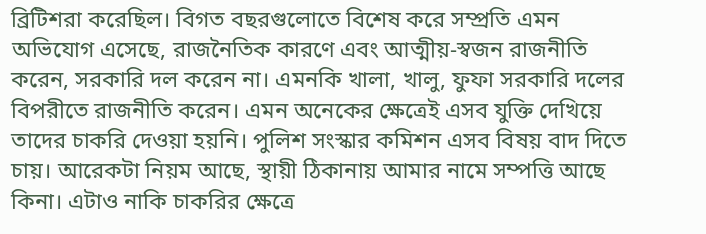ব্রিটিশরা করেছিল। বিগত বছরগুলোতে বিশেষ করে সম্প্রতি এমন অভিযোগ এসেছে, রাজনৈতিক কারণে এবং আত্মীয়-স্বজন রাজনীতি করেন, সরকারি দল করেন না। এমনকি খালা, খালু, ফুফা সরকারি দলের বিপরীতে রাজনীতি করেন। এমন অনেকের ক্ষেত্রেই এসব যুক্তি দেখিয়ে তাদের চাকরি দেওয়া হয়নি। পুলিশ সংস্কার কমিশন এসব বিষয় বাদ দিতে চায়। আরেকটা নিয়ম আছে, স্থায়ী ঠিকানায় আমার নামে সম্পত্তি আছে কিনা। এটাও নাকি চাকরির ক্ষেত্রে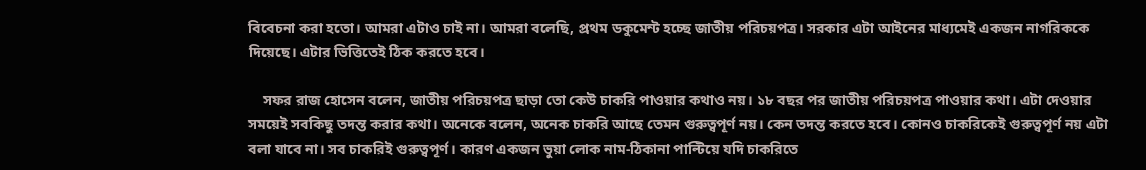বিবেচনা করা হতো। আমরা এটাও চাই না। আমরা বলেছি, প্রথম ডকুমেন্ট হচ্ছে জাতীয় পরিচয়পত্র। সরকার এটা আইনের মাধ্যমেই একজন নাগরিককে দিয়েছে। এটার ভিত্তিতেই ঠিক করতে হবে।

    সফর রাজ হোসেন বলেন, জাতীয় পরিচয়পত্র ছাড়া তো কেউ চাকরি পাওয়ার কথাও নয়। ১৮ বছর পর জাতীয় পরিচয়পত্র পাওয়ার কথা। এটা দেওয়ার সময়েই সবকিছু তদন্ত করার কথা। অনেকে বলেন, অনেক চাকরি আছে তেমন গুরুত্বপূর্ণ নয়। কেন তদন্ত করতে হবে। কোনও চাকরিকেই গুরুত্বপূর্ণ নয় এটা বলা যাবে না। সব চাকরিই গুরুত্বপূর্ণ। কারণ একজন ভুয়া লোক নাম-ঠিকানা পাল্টিয়ে যদি চাকরিতে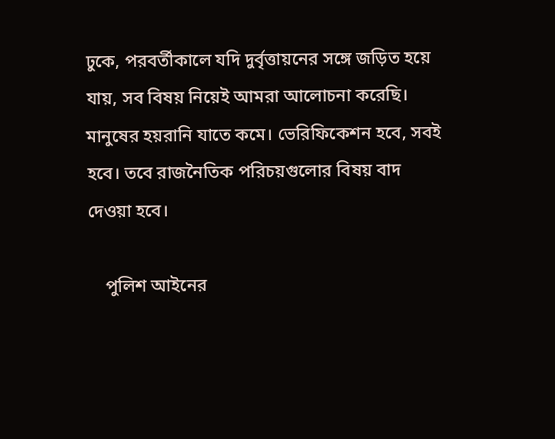ঢুকে, পরবর্তীকালে যদি দুর্বৃত্তায়নের সঙ্গে জড়িত হয়ে যায়, সব বিষয় নিয়েই আমরা আলোচনা করেছি। মানুষের হয়রানি যাতে কমে। ভেরিফিকেশন হবে, সবই হবে। তবে রাজনৈতিক পরিচয়গুলোর বিষয় বাদ দেওয়া হবে।

    পুলিশ আইনের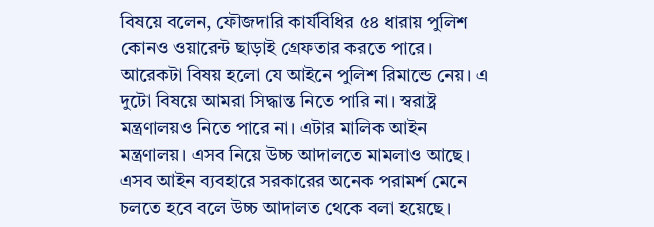বিষয়ে বলেন, ফৌজদারি কার্যবিধির ৫৪ ধারায় পুলিশ কোনও ওয়ারেন্ট ছাড়াই গ্রেফতার করতে পারে। আরেকটা বিষয় হলো যে আইনে পুলিশ রিমান্ডে নেয়। এ দুটো বিষয়ে আমরা সিদ্ধান্ত নিতে পারি না। স্বরাষ্ট্র মন্ত্রণালয়ও নিতে পারে না। এটার মালিক আইন মন্ত্রণালয়। এসব নিয়ে উচ্চ আদালতে মামলাও আছে। এসব আইন ব্যবহারে সরকারের অনেক পরামর্শ মেনে চলতে হবে বলে উচ্চ আদালত থেকে বলা হয়েছে।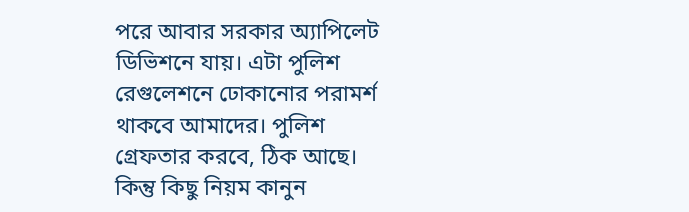পরে আবার সরকার অ্যাপিলেট ডিভিশনে যায়। এটা পুলিশ রেগুলেশনে ঢোকানোর পরামর্শ থাকবে আমাদের। পুলিশ গ্রেফতার করবে, ঠিক আছে। কিন্তু কিছু নিয়ম কানুন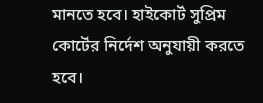মানতে হবে। হাইকোর্ট সুপ্রিম কোর্টের নির্দেশ অনুযায়ী করতে হবে।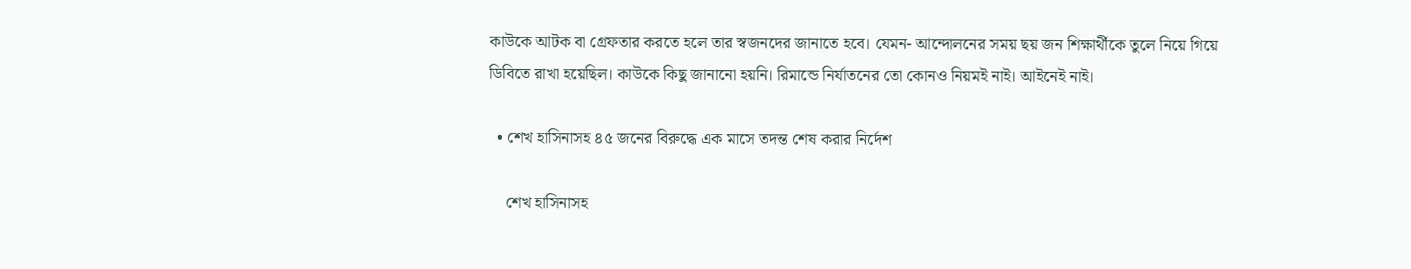কাউকে আটক বা গ্রেফতার করতে হলে তার স্বজনদের জানাতে হবে। যেমন- আন্দোলনের সময় ছয় জন শিক্ষার্থীকে তুলে নিয়ে গিয়ে ডিবিতে রাখা হয়েছিল। কাউকে কিছু জানানো হয়নি। রিমান্ডে নির্যাতনের তো কোনও নিয়মই নাই। আইনেই নাই।

  • শেখ হাসিনাসহ ৪৫ জনের বিরুদ্ধে এক মাসে তদন্ত শেষ করার নির্দেশ

    শেখ হাসিনাসহ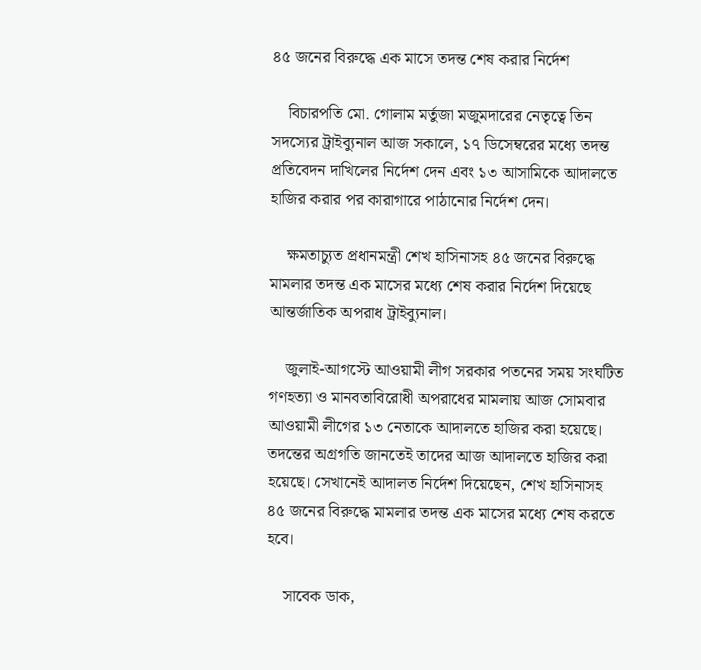৪৫ জনের বিরুদ্ধে এক মাসে তদন্ত শেষ করার নির্দেশ

    বিচারপতি মো. গোলাম মর্তুজা মজুমদারের নেতৃত্বে তিন সদস্যের ট্রাইব্যুনাল আজ সকালে, ১৭ ডিসেম্বরের মধ্যে তদন্ত প্রতিবেদন দাখিলের নির্দেশ দেন এবং ১৩ আসামিকে আদালতে হাজির করার পর কারাগারে পাঠানোর নির্দেশ দেন।

    ক্ষমতাচ্যুত প্রধানমন্ত্রী শেখ হাসিনাসহ ৪৫ জনের বিরুদ্ধে মামলার তদন্ত এক মাসের মধ্যে শেষ করার নির্দেশ দিয়েছে আন্তর্জাতিক অপরাধ ট্রাইব্যুনাল।

    জুলাই-আগস্টে আওয়ামী লীগ সরকার পতনের সময় সংঘটিত গণহত্যা ও মানবতাবিরোধী অপরাধের মামলায় আজ সোমবার আওয়ামী লীগের ১৩ নেতাকে আদালতে হাজির করা হয়েছে। তদন্তের অগ্রগতি জানতেই তাদের আজ আদালতে হাজির করা হয়েছে। সেখানেই আদালত নির্দেশ দিয়েছেন, শেখ হাসিনাসহ ৪৫ জনের বিরুদ্ধে মামলার তদন্ত এক মাসের মধ্যে শেষ করতে হবে।

    সাবেক ডাক,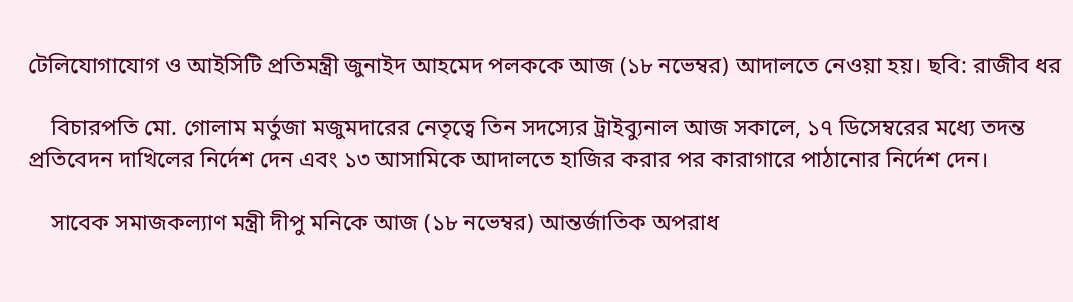টেলিযোগাযোগ ও আইসিটি প্রতিমন্ত্রী জুনাইদ আহমেদ পলককে আজ (১৮ নভেম্বর) আদালতে নেওয়া হয়। ছবি: রাজীব ধর

    বিচারপতি মো. গোলাম মর্তুজা মজুমদারের নেতৃত্বে তিন সদস্যের ট্রাইব্যুনাল আজ সকালে, ১৭ ডিসেম্বরের মধ্যে তদন্ত প্রতিবেদন দাখিলের নির্দেশ দেন এবং ১৩ আসামিকে আদালতে হাজির করার পর কারাগারে পাঠানোর নির্দেশ দেন।

    সাবেক সমাজকল্যাণ মন্ত্রী দীপু মনিকে আজ (১৮ নভেম্বর) আন্তর্জাতিক অপরাধ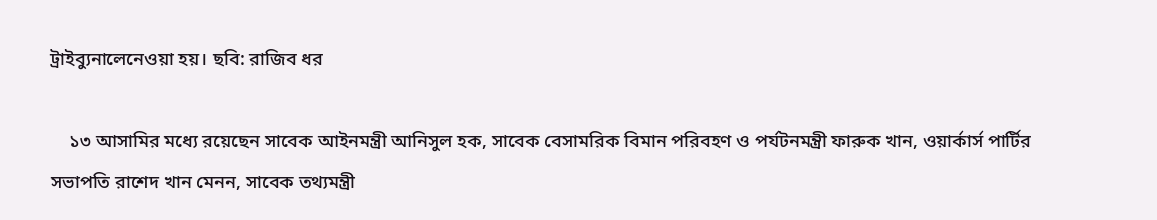ট্রাইব্যুনালেনেওয়া হয়। ছবি: রাজিব ধর

    ১৩ আসামির মধ্যে রয়েছেন সাবেক আইনমন্ত্রী আনিসুল হক, সাবেক বেসামরিক বিমান পরিবহণ ও পর্যটনমন্ত্রী ফারুক খান, ওয়ার্কার্স পার্টির সভাপতি রাশেদ খান মেনন, সাবেক তথ্যমন্ত্রী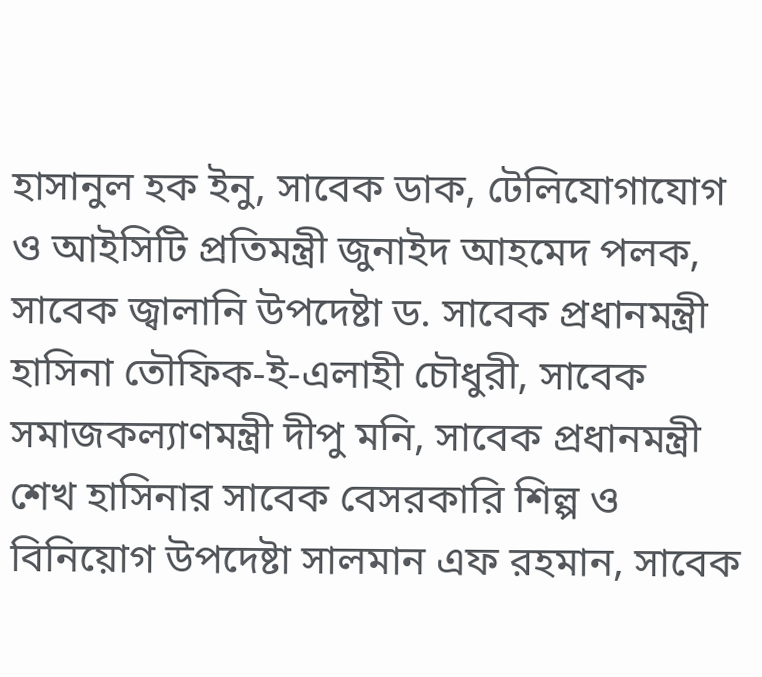হাসানুল হক ইনু, সাবেক ডাক, টেলিযোগাযোগ ও আইসিটি প্রতিমন্ত্রী জুনাইদ আহমেদ পলক, সাবেক জ্বালানি উপদেষ্টা ড. সাবেক প্রধানমন্ত্রী হাসিনা তৌফিক-ই-এলাহী চৌধুরী, সাবেক সমাজকল্যাণমন্ত্রী দীপু মনি, সাবেক প্রধানমন্ত্রী শেখ হাসিনার সাবেক বেসরকারি শিল্প ও বিনিয়োগ উপদেষ্টা সালমান এফ রহমান, সাবেক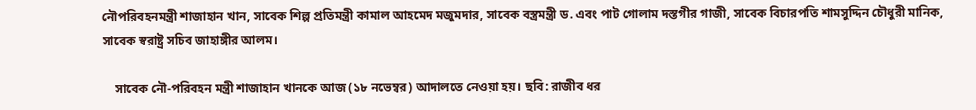নৌপরিবহনমন্ত্রী শাজাহান খান, সাবেক শিল্প প্রতিমন্ত্রী কামাল আহমেদ মজুমদার, সাবেক বস্ত্রমন্ত্রী ড. এবং পাট গোলাম দস্তগীর গাজী, সাবেক বিচারপতি শামসুদ্দিন চৌধুরী মানিক, সাবেক স্বরাষ্ট্র সচিব জাহাঙ্গীর আলম।

    সাবেক নৌ-পরিবহন মন্ত্রী শাজাহান খানকে আজ (১৮ নভেম্বর) আদালতে নেওয়া হয়। ছবি: রাজীব ধর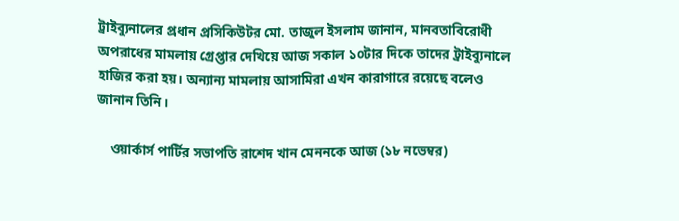ট্রাইব্যুনালের প্রধান প্রসিকিউটর মো. তাজুল ইসলাম জানান, মানবতাবিরোধী অপরাধের মামলায় গ্রেপ্তার দেখিয়ে আজ সকাল ১০টার দিকে তাদের ট্রাইব্যুনালে হাজির করা হয়। অন্যান্য মামলায় আসামিরা এখন কারাগারে রয়েছে বলেও জানান তিনি।

    ওয়ার্কার্স পার্টির সভাপতি রাশেদ খান মেননকে আজ (১৮ নভেম্বর)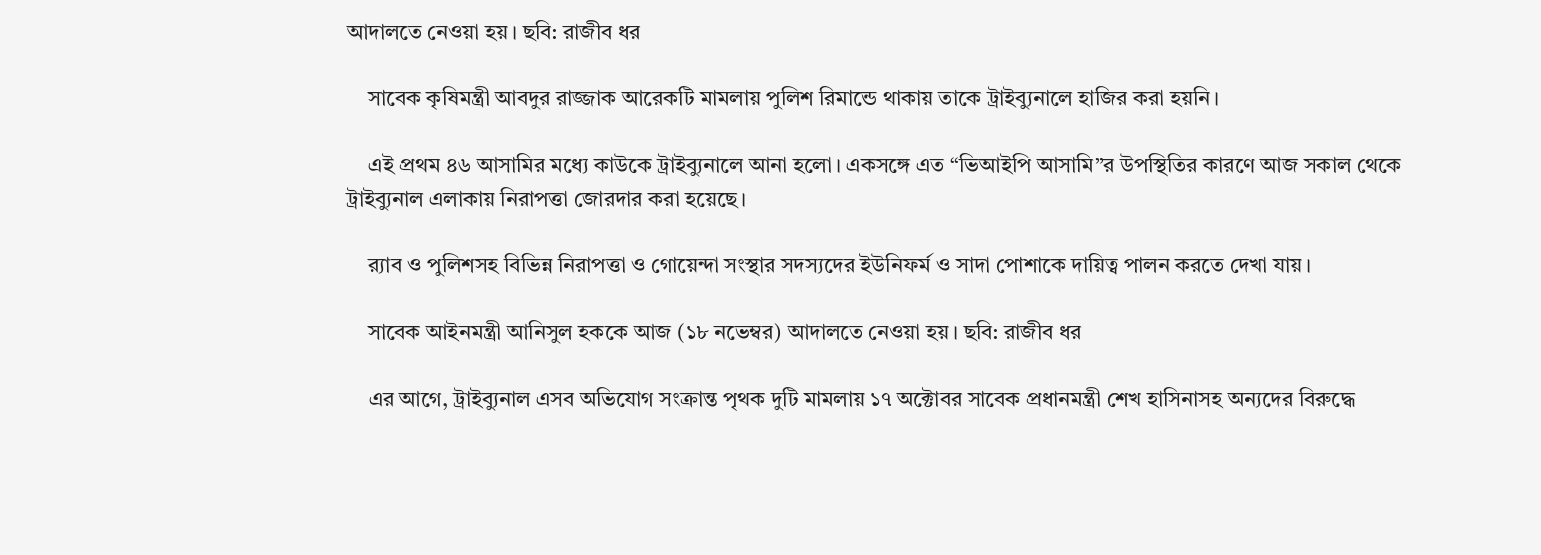আদালতে নেওয়া হয়। ছবি: রাজীব ধর

    সাবেক কৃষিমন্ত্রী আবদুর রাজ্জাক আরেকটি মামলায় পুলিশ রিমান্ডে থাকায় তাকে ট্রাইব্যুনালে হাজির করা হয়নি।

    এই প্রথম ৪৬ আসামির মধ্যে কাউকে ট্রাইব্যুনালে আনা হলো। একসঙ্গে এত “ভিআইপি আসামি”র উপস্থিতির কারণে আজ সকাল থেকে ট্রাইব্যুনাল এলাকায় নিরাপত্তা জোরদার করা হয়েছে।

    র‌্যাব ও পুলিশসহ বিভিন্ন নিরাপত্তা ও গোয়েন্দা সংস্থার সদস্যদের ইউনিফর্ম ও সাদা পোশাকে দায়িত্ব পালন করতে দেখা যায়।

    সাবেক আইনমন্ত্রী আনিসুল হককে আজ (১৮ নভেম্বর) আদালতে নেওয়া হয়। ছবি: রাজীব ধর

    এর আগে, ট্রাইব্যুনাল এসব অভিযোগ সংক্রান্ত পৃথক দুটি মামলায় ১৭ অক্টোবর সাবেক প্রধানমন্ত্রী শেখ হাসিনাসহ অন্যদের বিরুদ্ধে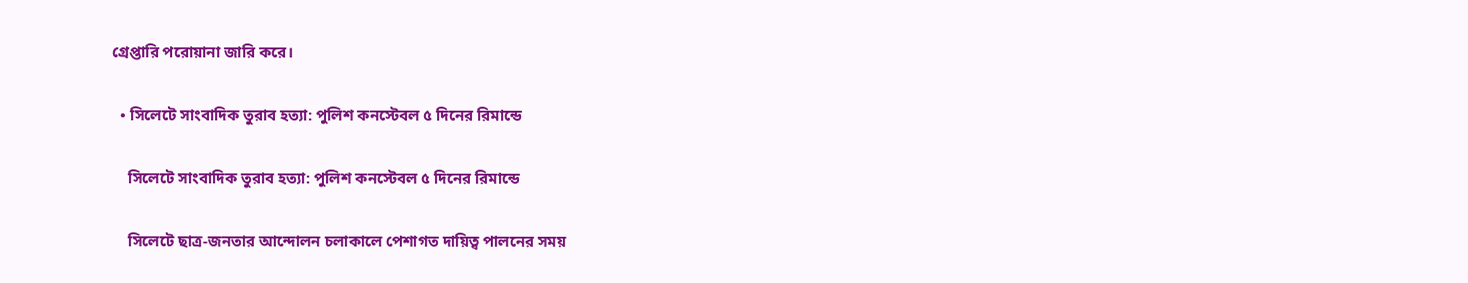গ্রেপ্তারি পরোয়ানা জারি করে।

  • সিলেটে সাংবাদিক তুরাব হত্যা: পুলিশ কনস্টেবল ৫ দিনের রিমান্ডে

    সিলেটে সাংবাদিক তুরাব হত্যা: পুলিশ কনস্টেবল ৫ দিনের রিমান্ডে

    সিলেটে ছাত্র-জনতার আন্দোলন চলাকালে পেশাগত দায়িত্ব পালনের সময়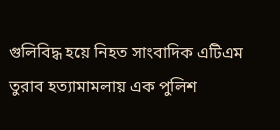গুলিবিদ্ধ হয়ে নিহত সাংবাদিক এটিএম তুরাব হত্যামামলায় এক পুলিশ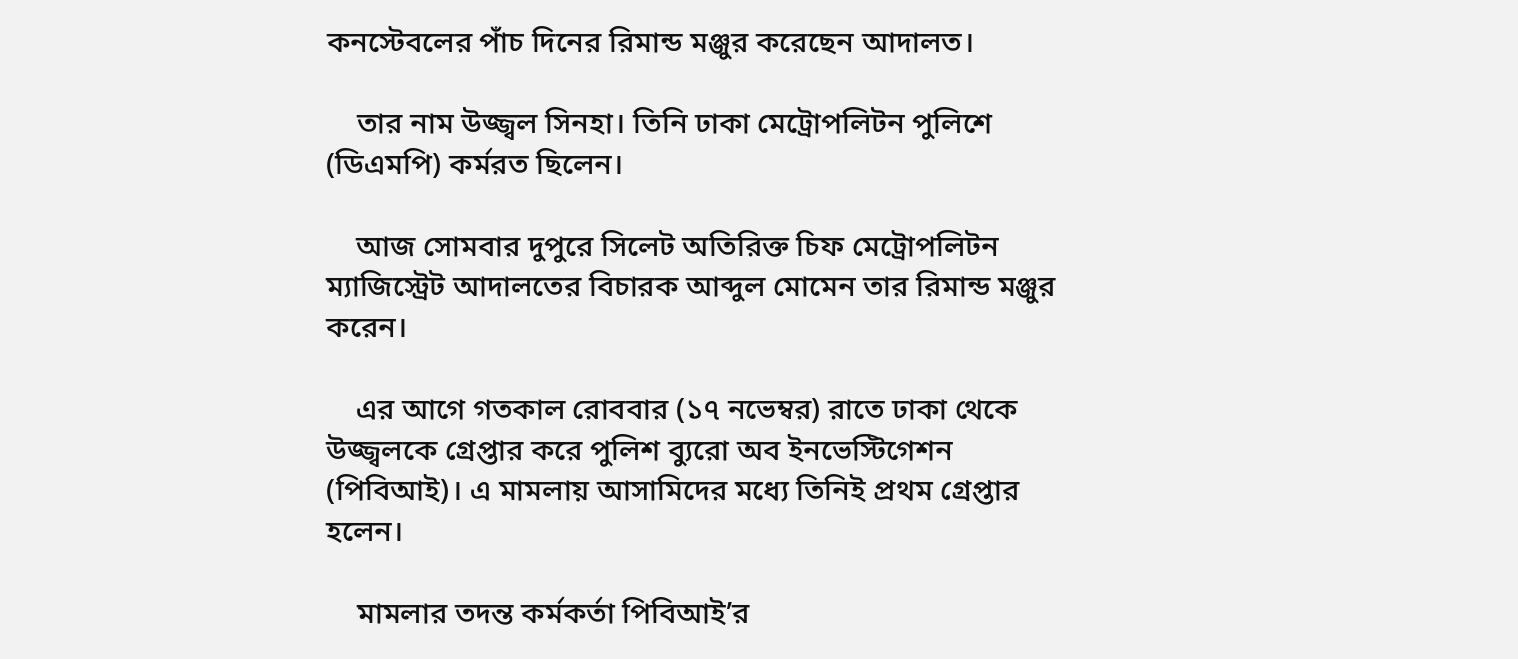কনস্টেবলের পাঁচ দিনের রিমান্ড মঞ্জুর করেছেন আদালত।

    তার নাম উজ্জ্বল সিনহা। তিনি ঢাকা মেট্রোপলিটন পুলিশে (ডিএমপি) কর্মরত ছিলেন।

    আজ সোমবার দুপুরে সিলেট অতিরিক্ত চিফ মেট্রোপলিটন ম্যাজিস্ট্রেট আদালতের বিচারক আব্দুল মোমেন তার রিমান্ড মঞ্জুর করেন।

    এর আগে গতকাল রোববার (১৭ নভেম্বর) রাতে ঢাকা থেকে উজ্জ্বলকে গ্রেপ্তার করে পুলিশ ব্যুরো অব ইনভেস্টিগেশন (পিবিআই)। এ মামলায় আসামিদের মধ্যে তিনিই প্রথম গ্রেপ্তার হলেন।

    মামলার তদন্ত কর্মকর্তা পিবিআই’র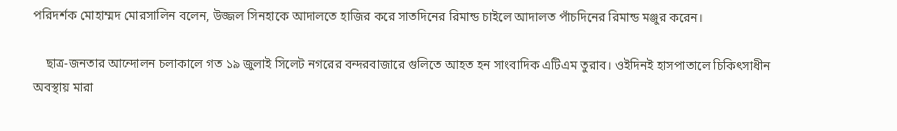পরিদর্শক মোহাম্মদ মোরসালিন বলেন, উজ্জল সিনহাকে আদালতে হাজির করে সাতদিনের রিমান্ড চাইলে আদালত পাঁচদিনের রিমান্ড মঞ্জুর করেন।

    ছাত্র-জনতার আন্দোলন চলাকালে গত ১৯ জুলাই সিলেট নগরের বন্দরবাজারে গুলিতে আহত হন সাংবাদিক এটিএম তুরাব। ওইদিনই হাসপাতালে চিকিৎসাধীন অবস্থায় মারা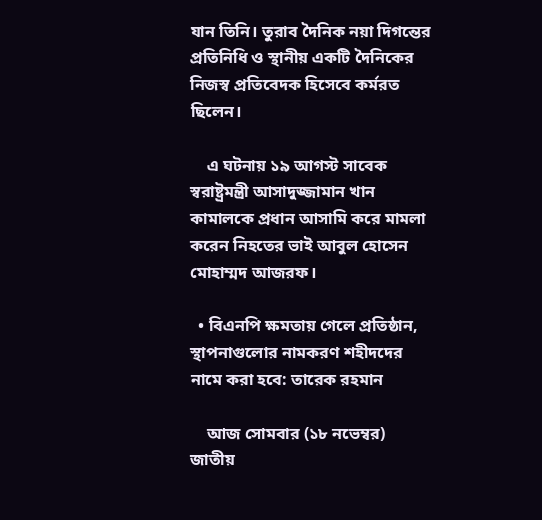যান তিনি। তুরাব দৈনিক নয়া দিগন্তের প্রতিনিধি ও স্থানীয় একটি দৈনিকের নিজস্ব প্রতিবেদক হিসেবে কর্মরত ছিলেন।

    এ ঘটনায় ১৯ আগস্ট সাবেক স্বরাষ্ট্রমন্ত্রী আসাদুজ্জামান খান কামালকে প্রধান আসামি করে মামলা করেন নিহতের ভাই আবুল হোসেন মোহাম্মদ আজরফ।

  • বিএনপি ক্ষমতায় গেলে প্রতিষ্ঠান, স্থাপনাগুলোর নামকরণ শহীদদের নামে করা হবে: তারেক রহমান

    আজ সোমবার (১৮ নভেম্বর) জাতীয়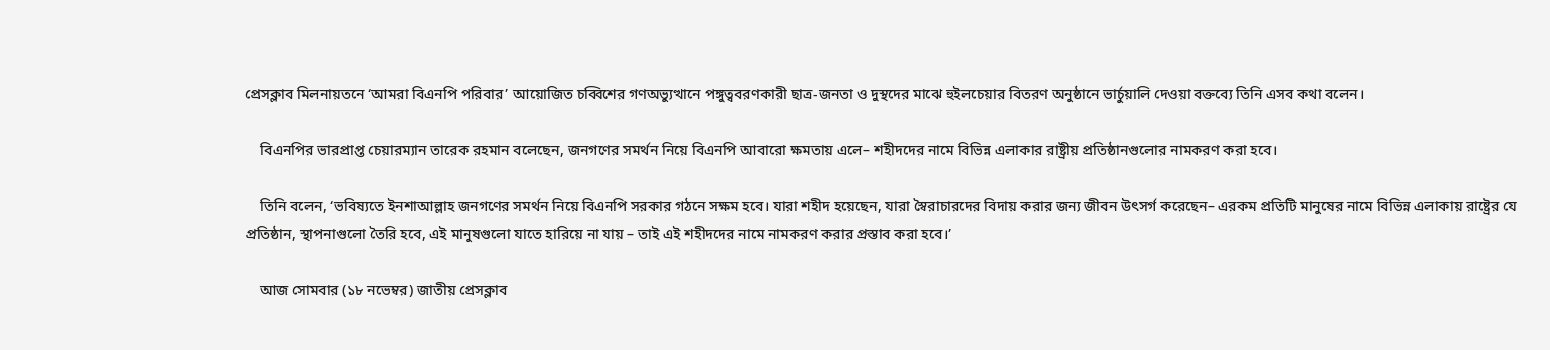প্রেসক্লাব মিলনায়তনে ‘আমরা বিএনপি পরিবার’ আয়োজিত চব্বিশের গণঅভ্যুত্থানে পঙ্গুত্ববরণকারী ছাত্র-জনতা ও দুস্থদের মাঝে হুইলচেয়ার বিতরণ অনুষ্ঠানে ভার্চুয়ালি দেওয়া বক্তব্যে তিনি এসব কথা বলেন।

    বিএনপির ভারপ্রাপ্ত চেয়ারম্যান তারেক রহমান বলেছেন, জনগণের সমর্থন নিয়ে বিএনপি আবারো ক্ষমতায় এলে– শহীদদের নামে বিভিন্ন এলাকার রাষ্ট্রীয় প্রতিষ্ঠানগুলোর নামকরণ করা হবে।

    তিনি বলেন, ‘ভবিষ্যতে ইনশাআল্লাহ জনগণের সমর্থন নিয়ে বিএনপি সরকার গঠনে সক্ষম হবে। যারা শহীদ হয়েছেন, যারা স্বৈরাচারদের বিদায় করার জন্য জীবন উৎসর্গ করেছেন– এরকম প্রতিটি মানুষের নামে বিভিন্ন এলাকায় রাষ্ট্রের যে প্রতিষ্ঠান, স্থাপনাগুলো তৈরি হবে, এই মানুষগুলো যাতে হারিয়ে না যায় – তাই এই শহীদদের নামে নামকরণ করার প্রস্তাব করা হবে।’

    আজ সোমবার (১৮ নভেম্বর) জাতীয় প্রেসক্লাব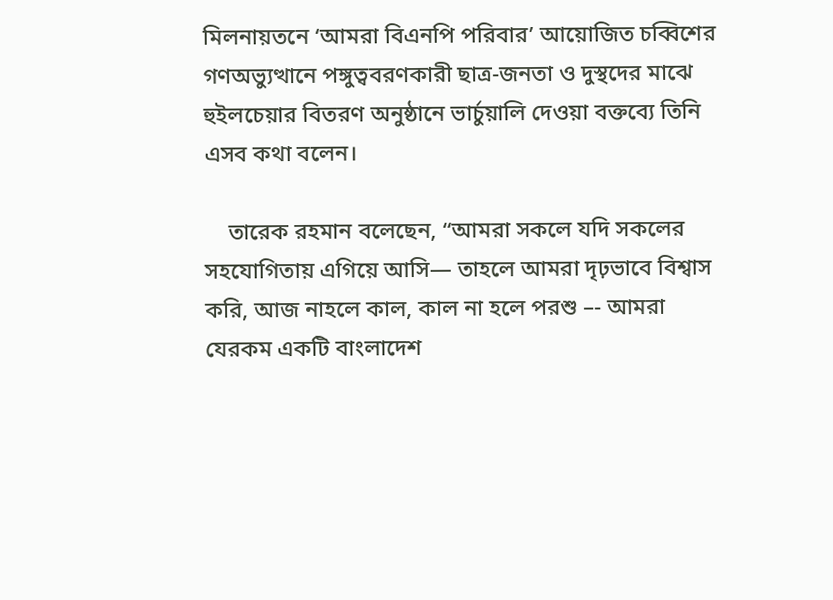মিলনায়তনে ‘আমরা বিএনপি পরিবার’ আয়োজিত চব্বিশের গণঅভ্যুত্থানে পঙ্গুত্ববরণকারী ছাত্র-জনতা ও দুস্থদের মাঝে হুইলচেয়ার বিতরণ অনুষ্ঠানে ভার্চুয়ালি দেওয়া বক্তব্যে তিনি এসব কথা বলেন।

    তারেক রহমান বলেছেন, “আমরা সকলে যদি সকলের সহযোগিতায় এগিয়ে আসি— তাহলে আমরা দৃঢ়ভাবে বিশ্বাস করি, আজ নাহলে কাল, কাল না হলে পরশু –- আমরা যেরকম একটি বাংলাদেশ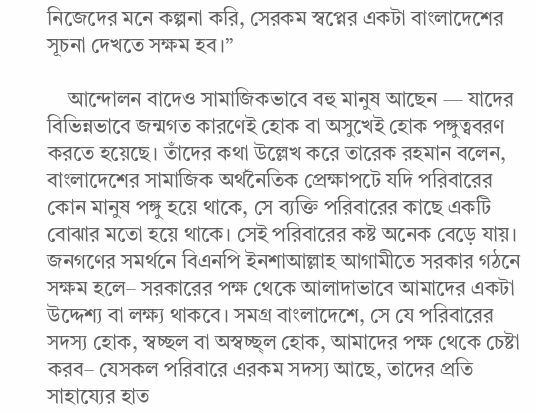নিজেদের মনে কল্পনা করি, সেরকম স্বপ্নের একটা বাংলাদেশের সূচনা দেখতে সক্ষম হব।”

    আন্দোলন বাদেও সামাজিকভাবে বহু মানুষ আছেন — যাদের বিভিন্নভাবে জন্মগত কারণেই হোক বা অসুখেই হোক পঙ্গুত্ববরণ করতে হয়েছে। তাঁদের কথা উল্লেখ করে তারেক রহমান বলেন, বাংলাদেশের সামাজিক অর্থনৈতিক প্রেক্ষাপটে যদি পরিবারের কোন মানুষ পঙ্গু হয়ে থাকে, সে ব্যক্তি পরিবারের কাছে একটি বোঝার মতো হয়ে থাকে। সেই পরিবারের কষ্ট অনেক বেড়ে যায়। জনগণের সমর্থনে বিএনপি ইনশাআল্লাহ আগামীতে সরকার গঠনে সক্ষম হলে– সরকারের পক্ষ থেকে আলাদাভাবে আমাদের একটা উদ্দেশ্য বা লক্ষ্য থাকবে। সমগ্র বাংলাদেশে, সে যে পরিবারের সদস্য হোক, স্বচ্ছল বা অস্বচ্ছ্ল হোক, আমাদের পক্ষ থেকে চেষ্টা করব– যেসকল পরিবারে এরকম সদস্য আছে, তাদের প্রতি সাহায্যের হাত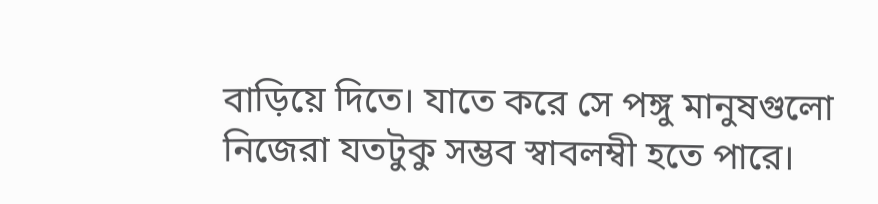বাড়িয়ে দিতে। যাতে করে সে পঙ্গু মানুষগুলো নিজেরা যতটুকু সম্ভব স্বাবলম্বী হতে পারে।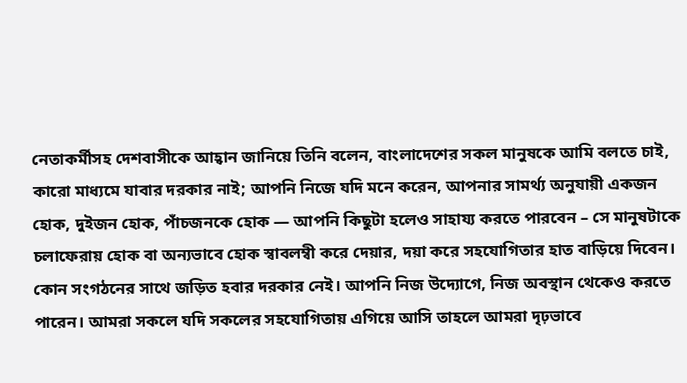নেতাকর্মীসহ দেশবাসীকে আহ্বান জানিয়ে তিনি বলেন, বাংলাদেশের সকল মানুষকে আমি বলতে চাই, কারো মাধ্যমে যাবার দরকার নাই; আপনি নিজে যদি মনে করেন, আপনার সামর্থ্য অনুযায়ী একজন হোক, দুইজন হোক, পাঁচজনকে হোক — আপনি কিছুটা হলেও সাহায্য করতে পারবেন – সে মানুষটাকে চলাফেরায় হোক বা অন্যভাবে হোক স্বাবলম্বী করে দেয়ার, দয়া করে সহযোগিতার হাত বাড়িয়ে দিবেন। কোন সংগঠনের সাথে জড়িত হবার দরকার নেই। আপনি নিজ উদ্যোগে, নিজ অবস্থান থেকেও করতে পারেন। আমরা সকলে যদি সকলের সহযোগিতায় এগিয়ে আসি তাহলে আমরা দৃঢ়ভাবে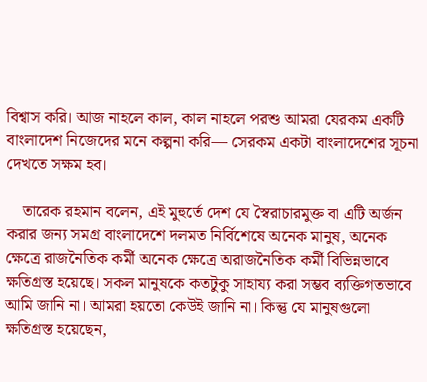বিশ্বাস করি। আজ নাহলে কাল, কাল নাহলে পরশু আমরা যেরকম একটি বাংলাদেশ নিজেদের মনে কল্পনা করি— সেরকম একটা বাংলাদেশের সূচনা দেখতে সক্ষম হব।

    তারেক রহমান বলেন, এই মুহুর্তে দেশ যে স্বৈরাচারমুক্ত বা এটি অর্জন করার জন্য সমগ্র বাংলাদেশে দলমত নির্বিশেষে অনেক মানুষ, অনেক ক্ষেত্রে রাজনৈতিক কর্মী অনেক ক্ষেত্রে অরাজনৈতিক কর্মী বিভিন্নভাবে ক্ষতিগ্রস্ত হয়েছে। সকল মানুষকে কতটুকু সাহায্য করা সম্ভব ব্যক্তিগতভাবে আমি জানি না। আমরা হয়তো কেউই জানি না। কিন্তু যে মানুষগুলো ক্ষতিগ্রস্ত হয়েছেন,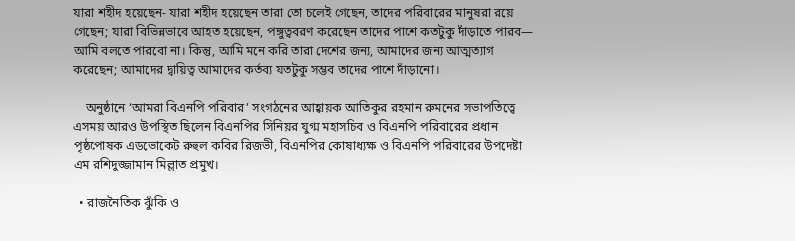যারা শহীদ হয়েছেন- যারা শহীদ হয়েছেন তারা তো চলেই গেছেন, তাদের পরিবারের মানুষরা রয়ে গেছেন; যারা বিভিন্নভাবে আহত হয়েছেন, পঙ্গুত্ববরণ করেছেন তাদের পাশে কতটুকু দাঁড়াতে পারব— আমি বলতে পারবো না। কিন্তু, আমি মনে করি তারা দেশের জন্য, আমাদের জন্য আত্মত্যাগ করেছেন; আমাদের দ্বায়িত্ব আমাদের কর্তব্য যতটুকু সম্ভব তাদের পাশে দাঁড়ানো।

    অনুষ্ঠানে ‘আমরা বিএনপি পরিবার’ সংগঠনের আহ্বায়ক আতিকুর রহমান রুমনের সভাপতিত্বে এসময় আরও উপস্থিত ছিলেন বিএনপির সিনিয়র যুগ্ম মহাসচিব ও বিএনপি পরিবারের প্রধান পৃষ্ঠপোষক এডভোকেট রুহুল কবির রিজভী, বিএনপির কোষাধ্যক্ষ ও বিএনপি পরিবারের উপদেষ্টা এম রশিদুজ্জামান মিল্লাত প্রমুখ।

  • রাজনৈতিক ঝুঁকি ও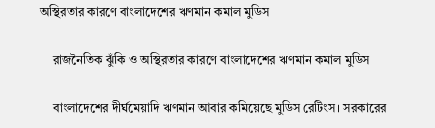অস্থিরতার কারণে বাংলাদেশের ঋণমান কমাল মুডিস

    রাজনৈতিক ঝুঁকি ও অস্থিরতার কারণে বাংলাদেশের ঋণমান কমাল মুডিস

    বাংলাদেশের দীর্ঘমেয়াদি ঋণমান আবার কমিয়েছে মুডিস রেটিংস। সরকারের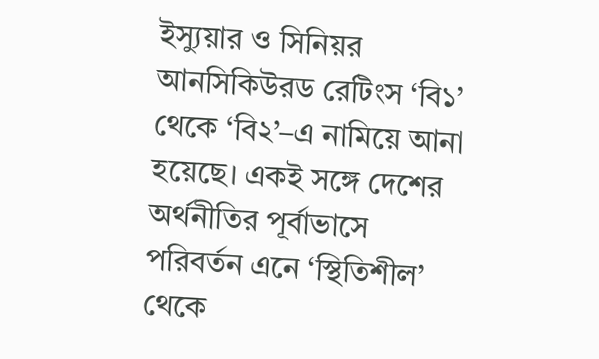ইস্যুয়ার ও সিনিয়র আনসিকিউরড রেটিংস ‘বি১’ থেকে ‘বি২’–এ নামিয়ে আনা হয়েছে। একই সঙ্গে দেশের অর্থনীতির পূর্বাভাসে পরিবর্তন এনে ‘স্থিতিশীল’ থেকে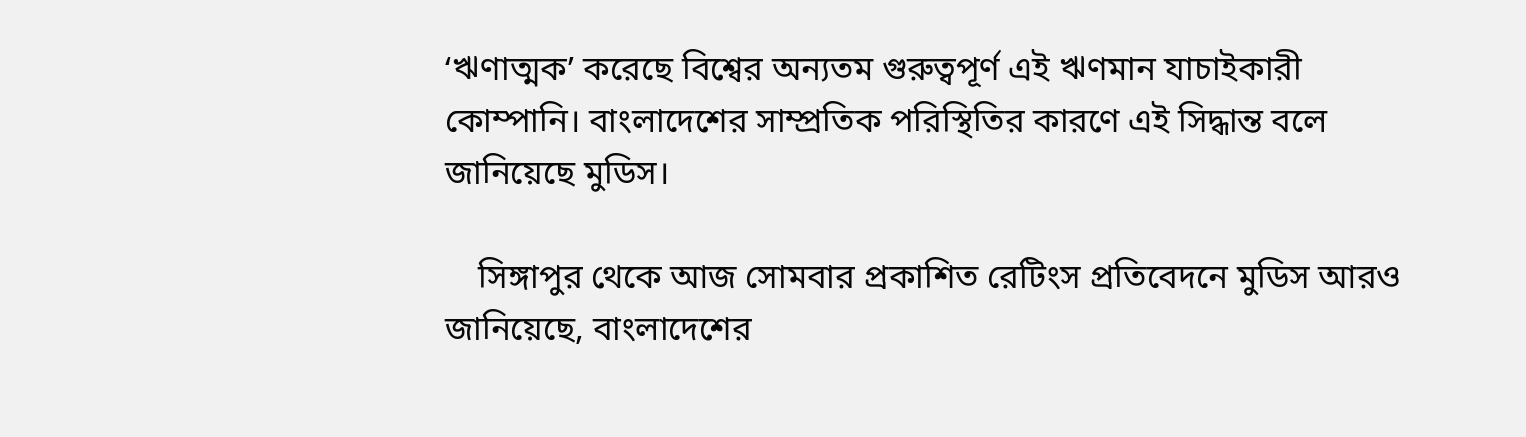‘ঋণাত্মক’ করেছে বিশ্বের অন্যতম গুরুত্বপূর্ণ এই ঋণমান যাচাইকারী কোম্পানি। বাংলাদেশের সাম্প্রতিক পরিস্থিতির কারণে এই সিদ্ধান্ত বলে জানিয়েছে মুডিস।

    সিঙ্গাপুর থেকে আজ সোমবার প্রকাশিত রেটিংস প্রতিবেদনে মুডিস আরও জানিয়েছে, বাংলাদেশের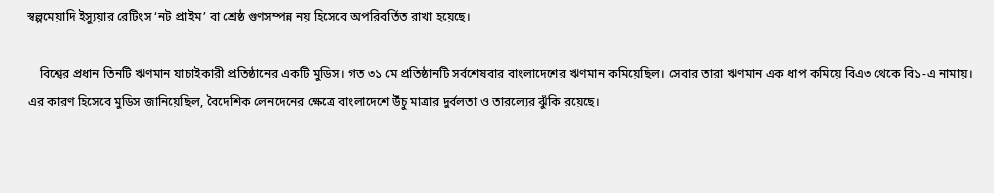স্বল্পমেয়াদি ইস্যুয়ার রেটিংস ‘নট প্রাইম’ বা শ্রেষ্ঠ গুণসম্পন্ন নয় হিসেবে অপরিবর্তিত রাখা হয়েছে।

    বিশ্বের প্রধান তিনটি ঋণমান যাচাইকারী প্রতিষ্ঠানের একটি মুডিস। গত ৩১ মে প্রতিষ্ঠানটি সর্বশেষবার বাংলাদেশের ঋণমান কমিয়েছিল। সেবার তারা ঋণমান এক ধাপ কমিয়ে বিএ৩ থেকে বি১-এ নামায়। এর কারণ হিসেবে মুডিস জানিয়েছিল, বৈদেশিক লেনদেনের ক্ষেত্রে বাংলাদেশে উঁচু মাত্রার দুর্বলতা ও তারল্যের ঝুঁকি রয়েছে।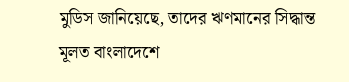মুডিস জানিয়েছে, তাদের ঋণমানের সিদ্ধান্ত মূলত বাংলাদেশে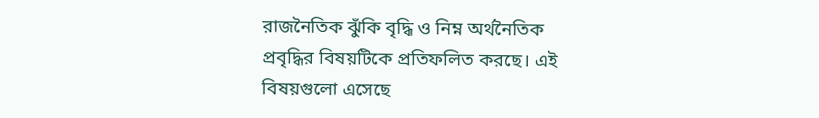রাজনৈতিক ঝুঁকি বৃদ্ধি ও নিম্ন অর্থনৈতিক প্রবৃদ্ধির বিষয়টিকে প্রতিফলিত করছে। এই বিষয়গুলো এসেছে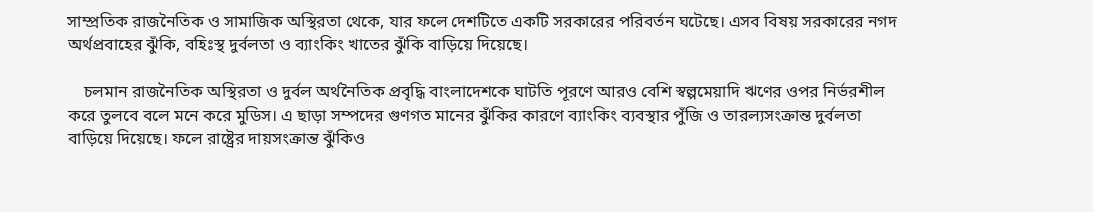সাম্প্রতিক রাজনৈতিক ও সামাজিক অস্থিরতা থেকে, যার ফলে দেশটিতে একটি সরকারের পরিবর্তন ঘটেছে। এসব বিষয় সরকারের নগদ অর্থপ্রবাহের ঝুঁকি, বহিঃস্থ দুর্বলতা ও ব্যাংকিং খাতের ঝুঁকি বাড়িয়ে দিয়েছে।

    চলমান রাজনৈতিক অস্থিরতা ও দুর্বল অর্থনৈতিক প্রবৃদ্ধি বাংলাদেশকে ঘাটতি পূরণে আরও বেশি স্বল্পমেয়াদি ঋণের ওপর নির্ভরশীল করে তুলবে বলে মনে করে মুডিস। এ ছাড়া সম্পদের গুণগত মানের ঝুঁকির কারণে ব্যাংকিং ব্যবস্থার পুঁজি ও তারল্যসংক্রান্ত দুর্বলতা বাড়িয়ে দিয়েছে। ফলে রাষ্ট্রের দায়সংক্রান্ত ঝুঁকিও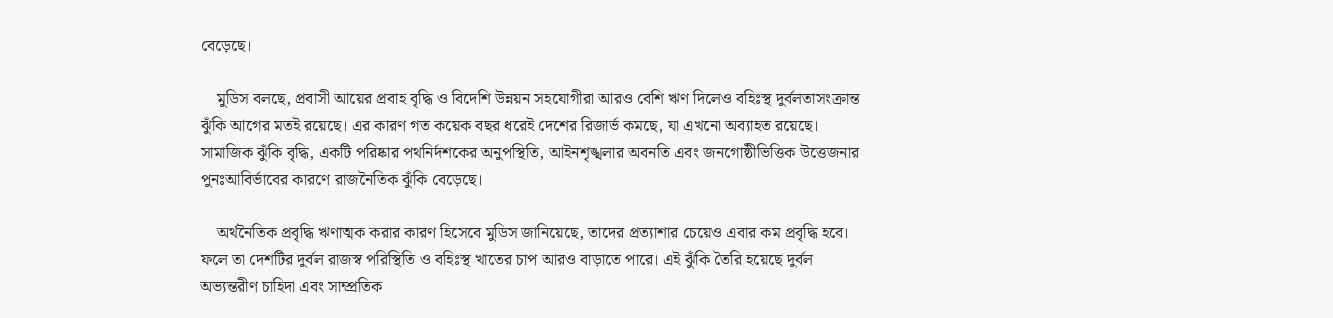বেড়েছে।

    মুডিস বলছে, প্রবাসী আয়ের প্রবাহ বৃদ্ধি ও বিদেশি উন্নয়ন সহযোগীরা আরও বেশি ঋণ দিলেও বহিঃস্থ দুর্বলতাসংক্রান্ত ঝুঁকি আগের মতই রয়েছে। এর কারণ গত কয়েক বছর ধরেই দেশের রিজার্ভ কমছে, যা এখনো অব্যাহত রয়েছে। সামাজিক ঝুঁকি বৃদ্ধি, একটি পরিষ্কার পথনির্দশকের অনুপস্থিতি, আইনশৃঙ্খলার অবনতি এবং জনগোষ্ঠীভিত্তিক উত্তেজনার পুনঃআবির্ভাবের কারণে রাজনৈতিক ঝুঁকি বেড়েছে।

    অর্থনৈতিক প্রবৃদ্ধি ঋণাত্মক করার কারণ হিসেবে মুডিস জানিয়েছে, তাদের প্রত্যাশার চেয়েও এবার কম প্রবৃদ্ধি হবে। ফলে তা দেশটির দুর্বল রাজস্ব পরিস্থিতি ও বহিঃস্থ খাতের চাপ আরও বাড়াতে পারে। এই ঝুঁকি তৈরি হয়েছে দুর্বল অভ্যন্তরীণ চাহিদা এবং সাম্প্রতিক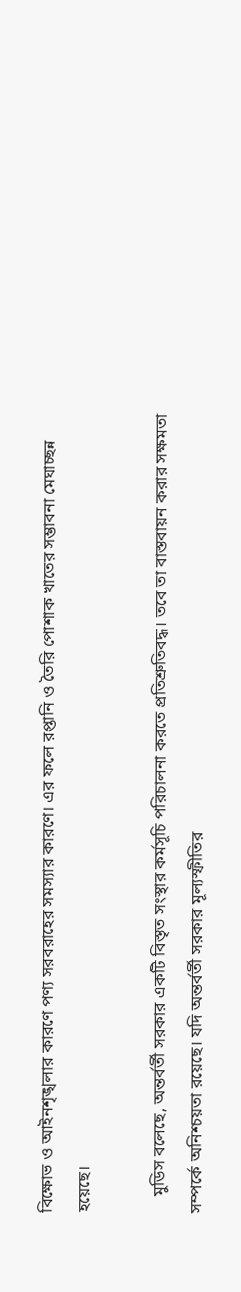বিক্ষোভ ও আইনশৃঙ্খলার কারণে পণ্য সরবরাহের সমস্যার কারণে। এর ফলে রপ্তানি ও তৈরি পোশাক খাতের সম্ভাবনা মেঘাচ্ছন্ন হয়েছে।

    মুডিস বলেছে, অন্তর্বর্তী সরকার একটি বিস্তৃত সংস্থার কর্মসূচি পরিচালনা করতে প্রতিশ্রুতিবদ্ধ। তবে তা বাস্তবায়ন করার সক্ষমতা সম্পর্কে অনিশ্চয়তা রয়েছে। যদি অন্তর্বর্তী সরকার মূল্যস্ফীতির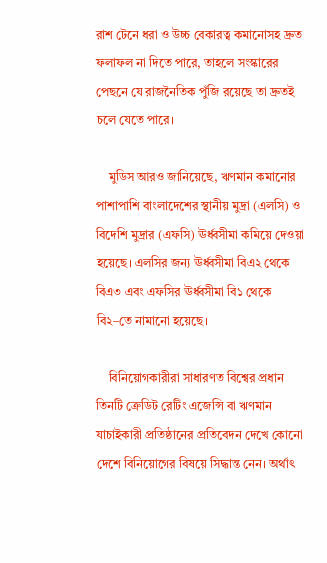রাশ টেনে ধরা ও উচ্চ বেকারত্ব কমানোসহ দ্রুত ফলাফল না দিতে পারে, তাহলে সংস্কারের পেছনে যে রাজনৈতিক পুঁজি রয়েছে তা দ্রুতই চলে যেতে পারে।

    মুডিস আরও জানিয়েছে, ঋণমান কমানোর পাশাপাশি বাংলাদেশের স্থানীয় মুদ্রা (এলসি) ও বিদেশি মুদ্রার (এফসি) ঊর্ধ্বসীমা কমিয়ে দেওয়া হয়েছে। এলসির জন্য ঊর্ধ্বসীমা বিএ২ থেকে বিএ৩ এবং এফসির ঊর্ধ্বসীমা বি১ থেকে বি২–তে নামানো হয়েছে।

    বিনিয়োগকারীরা সাধারণত বিশ্বের প্রধান তিনটি ক্রেডিট রেটিং এজেন্সি বা ঋণমান যাচাইকারী প্রতিষ্ঠানের প্রতিবেদন দেখে কোনো দেশে বিনিয়োগের বিষয়ে সিদ্ধান্ত নেন। অর্থাৎ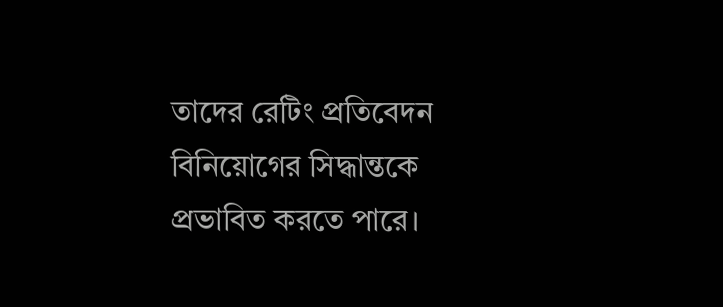তাদের রেটিং প্রতিবেদন বিনিয়োগের সিদ্ধান্তকে প্রভাবিত করতে পারে।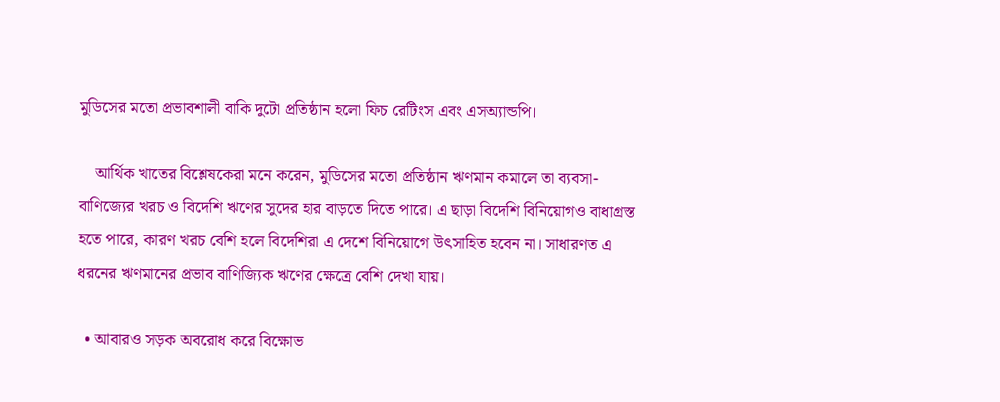মুডিসের মতো প্রভাবশালী বাকি দুটো প্রতিষ্ঠান হলো ফিচ রেটিংস এবং এসঅ্যান্ডপি।

    আর্থিক খাতের বিশ্লেষকেরা মনে করেন, মুডিসের মতো প্রতিষ্ঠান ঋণমান কমালে তা ব্যবসা-বাণিজ্যের খরচ ও বিদেশি ঋণের সুদের হার বাড়তে দিতে পারে। এ ছাড়া বিদেশি বিনিয়োগও বাধাগ্রস্ত হতে পারে, কারণ খরচ বেশি হলে বিদেশিরা এ দেশে বিনিয়োগে উৎসাহিত হবেন না। সাধারণত এ ধরনের ঋণমানের প্রভাব বাণিজ্যিক ঋণের ক্ষেত্রে বেশি দেখা যায়।

  • আবারও সড়ক অবরোধ করে বিক্ষোভ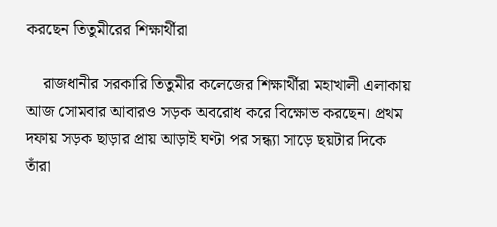করছেন তিতুমীরের শিক্ষার্থীরা

    রাজধানীর সরকারি তিতুমীর কলেজের শিক্ষার্থীরা মহাখালী এলাকায় আজ সোমবার আবারও সড়ক অবরোধ করে বিক্ষোভ করছেন। প্রথম দফায় সড়ক ছাড়ার প্রায় আড়াই ঘণ্টা পর সন্ধ্যা সাড়ে ছয়টার দিকে তাঁরা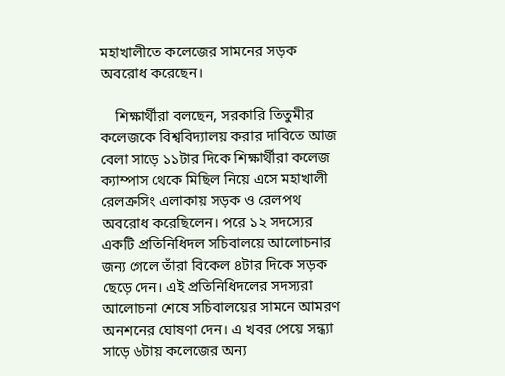মহাখালীতে কলেজের সামনের সড়ক অবরোধ করেছেন।

    শিক্ষার্থীরা বলছেন, সরকারি তিতুমীর কলেজকে বিশ্ববিদ্যালয় করার দাবিতে আজ বেলা সাড়ে ১১টার দিকে শিক্ষার্থীরা কলেজ ক্যাম্পাস থেকে মিছিল নিয়ে এসে মহাখালী রেলক্রসিং এলাকায় সড়ক ও রেলপথ অবরোধ করেছিলেন। পরে ১২ সদস্যের একটি প্রতিনিধিদল সচিবালয়ে আলোচনার জন্য গেলে তাঁরা বিকেল ৪টার দিকে সড়ক ছেড়ে দেন। এই প্রতিনিধিদলের সদস্যরা আলোচনা শেষে সচিবালয়ের সামনে আমরণ অনশনের ঘোষণা দেন। এ খবর পেয়ে সন্ধ্যা সাড়ে ৬টায় কলেজের অন্য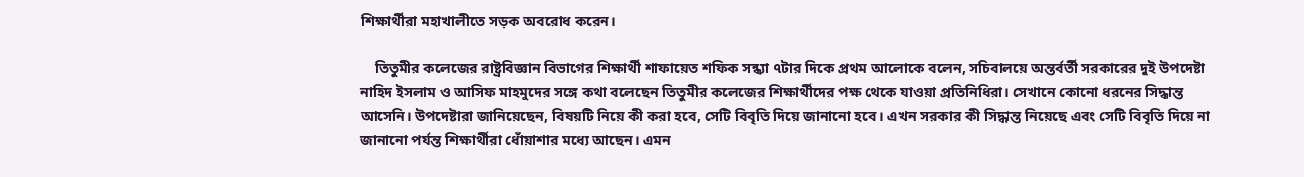শিক্ষার্থীরা মহাখালীতে সড়ক অবরোধ করেন।

    তিতুমীর কলেজের রাষ্ট্রবিজ্ঞান বিভাগের শিক্ষার্থী শাফায়েত শফিক সন্ধ্যা ৭টার দিকে প্রথম আলোকে বলেন, সচিবালয়ে অন্তর্বর্তী সরকারের দুই উপদেষ্টা নাহিদ ইসলাম ও আসিফ মাহমুদের সঙ্গে কথা বলেছেন তিতুমীর কলেজের শিক্ষার্থীদের পক্ষ থেকে যাওয়া প্রতিনিধিরা। সেখানে কোনো ধরনের সিদ্ধান্ত আসেনি। উপদেষ্টারা জানিয়েছেন, বিষয়টি নিয়ে কী করা হবে, সেটি বিবৃতি দিয়ে জানানো হবে। এখন সরকার কী সিদ্ধান্ত নিয়েছে এবং সেটি বিবৃতি দিয়ে না জানানো পর্যন্ত শিক্ষার্থীরা ধোঁয়াশার মধ্যে আছেন। এমন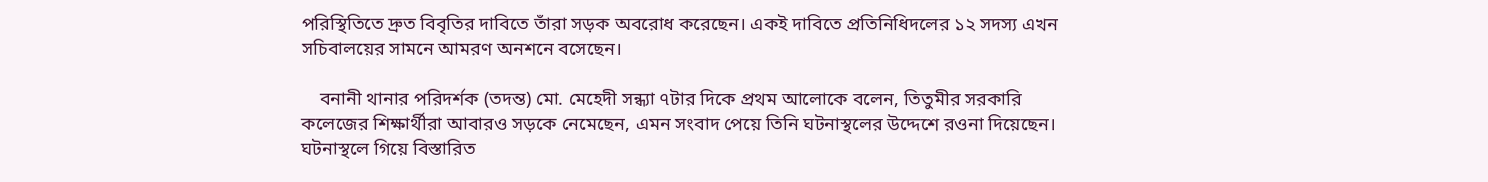পরিস্থিতিতে দ্রুত বিবৃতির দাবিতে তাঁরা সড়ক অবরোধ করেছেন। একই দাবিতে প্রতিনিধিদলের ১২ সদস্য এখন সচিবালয়ের সামনে আমরণ অনশনে বসেছেন।

    বনানী থানার পরিদর্শক (তদন্ত) মো. মেহেদী সন্ধ্যা ৭টার দিকে প্রথম আলোকে বলেন, তিতুমীর সরকারি কলেজের শিক্ষার্থীরা আবারও সড়কে নেমেছেন, এমন সংবাদ পেয়ে তিনি ঘটনাস্থলের উদ্দেশে রওনা দিয়েছেন। ঘটনাস্থলে গিয়ে বিস্তারিত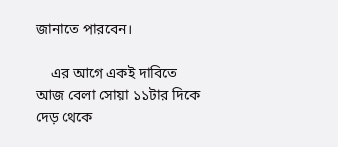জানাতে পারবেন।

    এর আগে একই দাবিতে আজ বেলা সোয়া ১১টার দিকে দেড় থেকে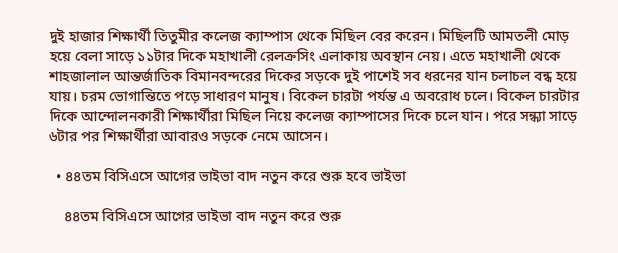দুই হাজার শিক্ষার্থী তিতুমীর কলেজ ক্যাম্পাস থেকে মিছিল বের করেন। মিছিলটি আমতলী মোড় হয়ে বেলা সাড়ে ১১টার দিকে মহাখালী রেলক্রসিং এলাকায় অবস্থান নেয়। এতে মহাখালী থেকে শাহজালাল আন্তর্জাতিক বিমানবন্দরের দিকের সড়কে দুই পাশেই সব ধরনের যান চলাচল বন্ধ হয়ে যায়। চরম ভোগান্তিতে পড়ে সাধারণ মানুষ। বিকেল চারটা পর্যন্ত এ অবরোধ চলে। বিকেল চারটার দিকে আন্দোলনকারী শিক্ষার্থীরা মিছিল নিয়ে কলেজ ক্যাম্পাসের দিকে চলে যান। পরে সন্ধ্যা সাড়ে ৬টার পর শিক্ষার্থীরা আবারও সড়কে নেমে আসেন।

  • ৪৪তম বিসিএসে আগের ভাইভা বাদ নতুন করে শুরু হবে ভাইভা

    ৪৪তম বিসিএসে আগের ভাইভা বাদ নতুন করে শুরু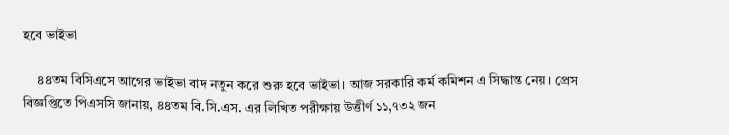হবে ভাইভা

    ৪৪তম বিসিএসে আগের ভাইভা বাদ নতুন করে শুরু হবে ভাইভা। আজ সরকারি কর্ম কমিশন এ সিদ্ধান্ত নেয়। প্রেস বিজ্ঞপ্তিতে পিএসসি জানায়, ৪৪তম বি.সি.এস. এর লিখিত পরীক্ষায় উত্তীর্ণ ১১,৭৩২ জন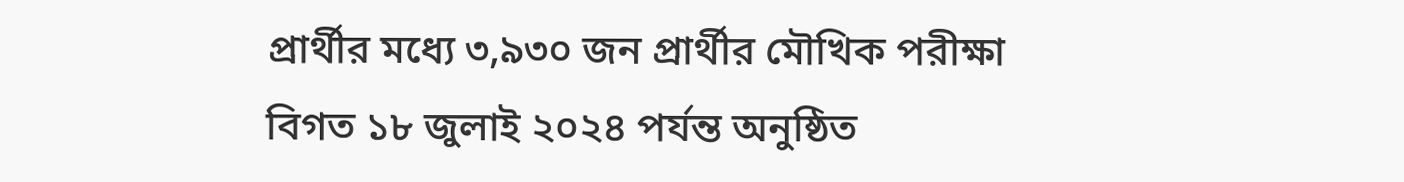প্রার্থীর মধ্যে ৩,৯৩০ জন প্রার্থীর মৌখিক পরীক্ষা বিগত ১৮ জুলাই ২০২৪ পর্যন্ত অনুষ্ঠিত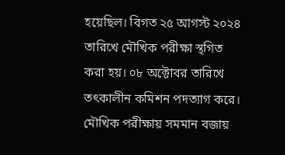হয়েছিল। বিগত ২৫ আগস্ট ২০২৪ তারিখে মৌখিক পরীক্ষা স্থগিত করা হয়। ০৮ অক্টোবর তারিখে তৎকালীন কমিশন পদত্যাগ করে। মৌখিক পরীক্ষায় সমমান বজায়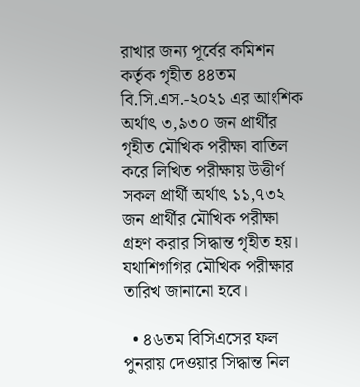রাখার জন্য পূর্বের কমিশন কর্তৃক গৃহীত ৪৪তম বি.সি.এস.-২০২১ এর আংশিক অর্থাৎ ৩,৯৩০ জন প্রার্থীর গৃহীত মৌখিক পরীক্ষা বাতিল করে লিখিত পরীক্ষায় উত্তীর্ণ সকল প্রার্থী অর্থাৎ ১১,৭৩২ জন প্রার্থীর মৌখিক পরীক্ষা গ্রহণ করার সিদ্ধান্ত গৃহীত হয়। যথাশিগগির মৌখিক পরীক্ষার তারিখ জানানো হবে।

  • ৪৬তম বিসিএসের ফল পুনরায় দেওয়ার সিদ্ধান্ত নিল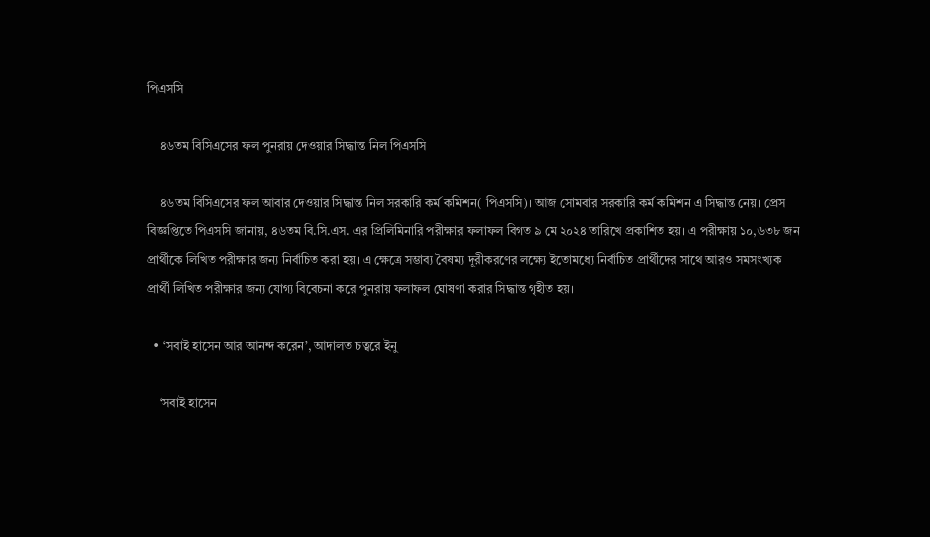পিএসসি

    ৪৬তম বিসিএসের ফল পুনরায় দেওয়ার সিদ্ধান্ত নিল পিএসসি

    ৪৬তম বিসিএসের ফল আবার দেওয়ার সিদ্ধান্ত নিল সরকারি কর্ম কমিশন( পিএসসি)। আজ সোমবার সরকারি কর্ম কমিশন এ সিদ্ধান্ত নেয়। প্রেস বিজ্ঞপ্তিতে পিএসসি জানায়, ৪৬তম বি.সি.এস. এর প্রিলিমিনারি পরীক্ষার ফলাফল বিগত ৯ মে ২০২৪ তারিখে প্রকাশিত হয়। এ পরীক্ষায় ১০,৬৩৮ জন প্রার্থীকে লিখিত পরীক্ষার জন্য নির্বাচিত করা হয়। এ ক্ষেত্রে সম্ভাব্য বৈষম্য দূরীকরণের লক্ষ্যে ইতোমধ্যে নির্বাচিত প্রার্থীদের সাথে আরও সমসংখ্যক প্রার্থী লিখিত পরীক্ষার জন্য যোগ্য বিবেচনা করে পুনরায় ফলাফল ঘোষণা করার সিদ্ধান্ত গৃহীত হয়।

  • ‘সবাই হাসেন আর আনন্দ করেন’, আদালত চত্বরে ইনু

    ‘সবাই হাসেন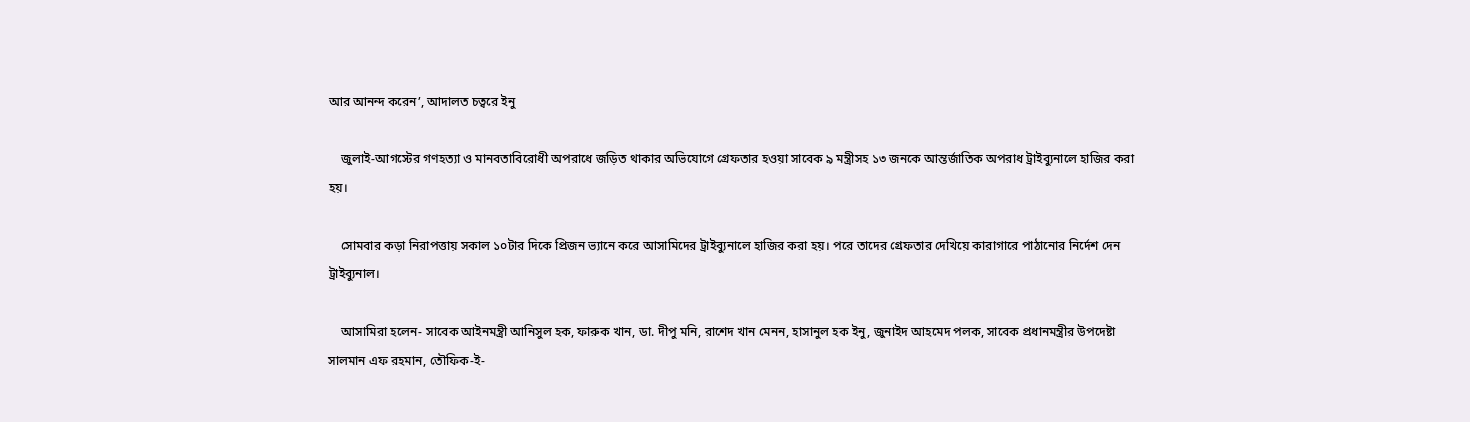আর আনন্দ করেন’, আদালত চত্বরে ইনু

    জুলাই-আগস্টের গণহত্যা ও মানবতাবিরোধী অপরাধে জড়িত থাকার অভিযোগে গ্রেফতার হওয়া সাবেক ৯ মন্ত্রীসহ ১৩ জনকে আন্তর্জাতিক অপরাধ ট্রাইব্যুনালে হাজির করা হয়।

    সোমবার কড়া নিরাপত্তায় সকাল ১০টার দিকে প্রিজন ভ্যানে করে আসামিদের ট্রাইব্যুনালে হাজির করা হয়। পরে তাদের গ্রেফতার দেখিয়ে কারাগারে পাঠানোর নির্দেশ দেন ট্রাইব্যুনাল।

    আসামিরা হলেন- সাবেক আইনমন্ত্রী আনিসুল হক, ফারুক খান, ডা. দীপু মনি, রাশেদ খান মেনন, হাসানুল হক ইনু, জুনাইদ আহমেদ পলক, সাবেক প্রধানমন্ত্রীর উপদেষ্টা সালমান এফ রহমান, তৌফিক-ই-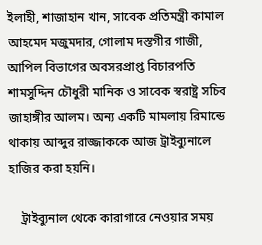ইলাহী, শাজাহান খান, সাবেক প্রতিমন্ত্রী কামাল আহমেদ মজুমদার, গোলাম দস্তগীর গাজী, আপিল বিভাগের অবসরপ্রাপ্ত বিচারপতি শামসুদ্দিন চৌধুরী মানিক ও সাবেক স্বরাষ্ট্র সচিব জাহাঙ্গীর আলম। অন্য একটি মামলায় রিমান্ডে থাকায় আব্দুর রাজ্জাককে আজ ট্রাইব্যুনালে হাজির করা হয়নি।

    ট্রাইব্যুনাল থেকে কারাগারে নেওয়ার সময়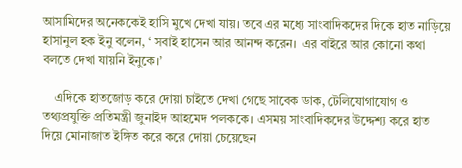আসামিদের অনেককেই হাসি মুখে দেখা যায়। তবে এর মধ্যে সাংবাদিকদের দিকে হাত নাড়িয়ে হাসানুল হক ইনু বলেন, ‘ সবাই হাসেন আর আনন্দ করেন।  এর বাইরে আর কোনো কথা বলতে দেখা যায়নি ইনুকে।’

    এদিকে হাতজোড় করে দোয়া চাইতে দেখা গেছে সাবেক ডাক, টেলিযোগাযোগ ও তথ্যপ্রযুক্তি প্রতিমন্ত্রী জুনাইদ আহমেদ পলককে। এসময় সাংবাদিকদের উদ্দেশ্য করে হাত দিয়ে মোনাজাত ইঙ্গিত করে করে দোয়া চেয়েছেন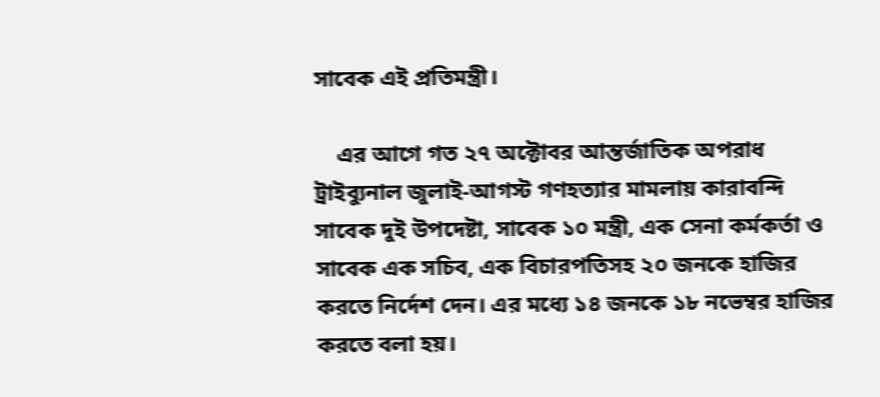সাবেক এই প্রতিমন্ত্রী।

    এর আগে গত ২৭ অক্টোবর আন্তর্জাতিক অপরাধ ট্রাইব্যুনাল জুলাই-আগস্ট গণহত্যার মামলায় কারাবন্দি সাবেক দুই উপদেষ্টা, সাবেক ১০ মন্ত্রী, এক সেনা কর্মকর্তা ও সাবেক এক সচিব, এক বিচারপতিসহ ২০ জনকে হাজির করতে নির্দেশ দেন। এর মধ্যে ১৪ জনকে ১৮ নভেম্বর হাজির করতে বলা হয়।